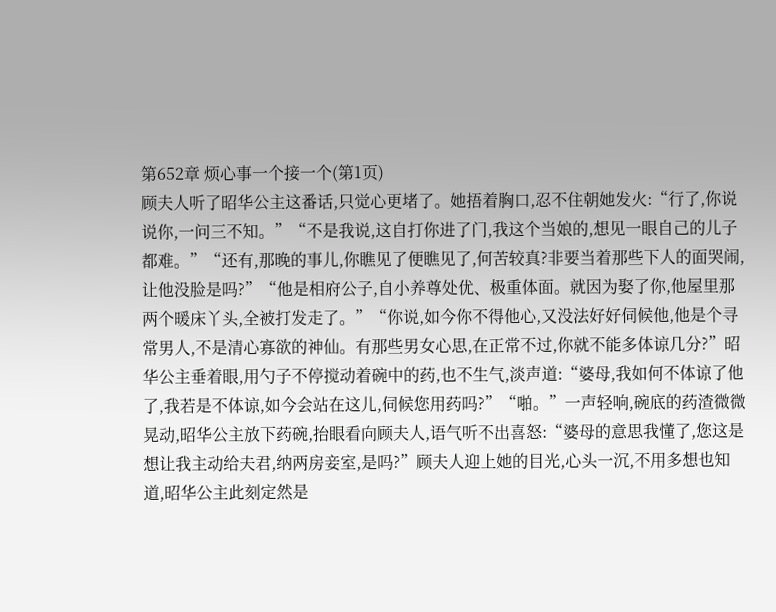第652章 烦心事一个接一个(第1页)
顾夫人听了昭华公主这番话,只觉心更堵了。她捂着胸口,忍不住朝她发火:“行了,你说说你,一问三不知。”“不是我说,这自打你进了门,我这个当娘的,想见一眼自己的儿子都难。”“还有,那晚的事儿,你瞧见了便瞧见了,何苦较真?非要当着那些下人的面哭闹,让他没脸是吗?”“他是相府公子,自小养尊处优、极重体面。就因为娶了你,他屋里那两个暖床丫头,全被打发走了。”“你说,如今你不得他心,又没法好好伺候他,他是个寻常男人,不是清心寡欲的神仙。有那些男女心思,在正常不过,你就不能多体谅几分?”昭华公主垂着眼,用勺子不停搅动着碗中的药,也不生气,淡声道:“婆母,我如何不体谅了他了,我若是不体谅,如今会站在这儿,伺候您用药吗?”“啪。”一声轻响,碗底的药渣微微晃动,昭华公主放下药碗,抬眼看向顾夫人,语气听不出喜怒:“婆母的意思我懂了,您这是想让我主动给夫君,纳两房妾室,是吗?”顾夫人迎上她的目光,心头一沉,不用多想也知道,昭华公主此刻定然是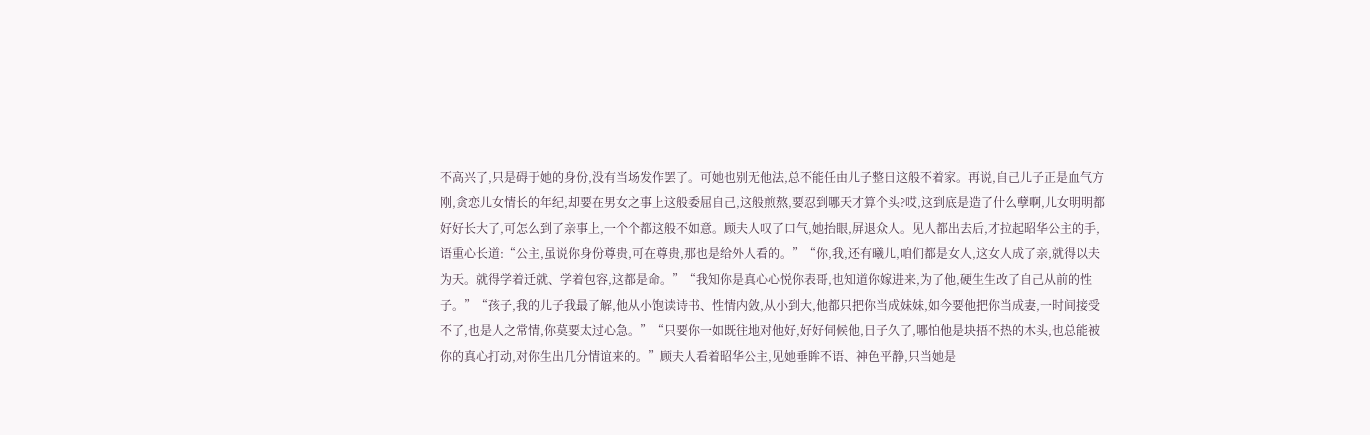不高兴了,只是碍于她的身份,没有当场发作罢了。可她也别无他法,总不能任由儿子整日这般不着家。再说,自己儿子正是血气方刚,贪恋儿女情长的年纪,却要在男女之事上这般委屈自己,这般煎熬,要忍到哪天才算个头?哎,这到底是造了什么孽啊,儿女明明都好好长大了,可怎么到了亲事上,一个个都这般不如意。顾夫人叹了口气,她抬眼,屏退众人。见人都出去后,才拉起昭华公主的手,语重心长道:“公主,虽说你身份尊贵,可在尊贵,那也是给外人看的。”“你,我,还有曦儿,咱们都是女人,这女人成了亲,就得以夫为天。就得学着迁就、学着包容,这都是命。”“我知你是真心心悦你表哥,也知道你嫁进来,为了他,硬生生改了自己从前的性子。”“孩子,我的儿子我最了解,他从小饱读诗书、性情内敛,从小到大,他都只把你当成妹妹,如今要他把你当成妻,一时间接受不了,也是人之常情,你莫要太过心急。”“只要你一如既往地对他好,好好伺候他,日子久了,哪怕他是块捂不热的木头,也总能被你的真心打动,对你生出几分情谊来的。”顾夫人看着昭华公主,见她垂眸不语、神色平静,只当她是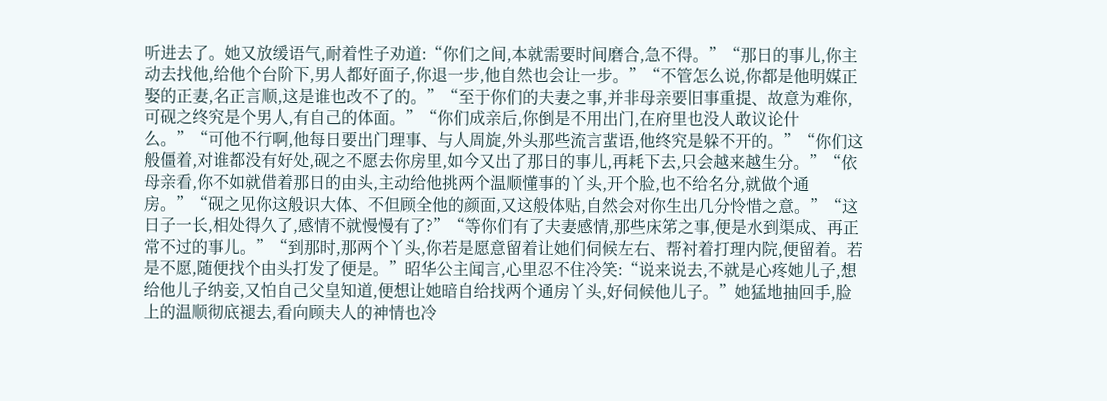听进去了。她又放缓语气,耐着性子劝道:“你们之间,本就需要时间磨合,急不得。”“那日的事儿,你主动去找他,给他个台阶下,男人都好面子,你退一步,他自然也会让一步。”“不管怎么说,你都是他明媒正娶的正妻,名正言顺,这是谁也改不了的。”“至于你们的夫妻之事,并非母亲要旧事重提、故意为难你,可砚之终究是个男人,有自己的体面。”“你们成亲后,你倒是不用出门,在府里也没人敢议论什么。”“可他不行啊,他每日要出门理事、与人周旋,外头那些流言蜚语,他终究是躲不开的。”“你们这般僵着,对谁都没有好处,砚之不愿去你房里,如今又出了那日的事儿,再耗下去,只会越来越生分。”“依母亲看,你不如就借着那日的由头,主动给他挑两个温顺懂事的丫头,开个脸,也不给名分,就做个通房。”“砚之见你这般识大体、不但顾全他的颜面,又这般体贴,自然会对你生出几分怜惜之意。”“这日子一长,相处得久了,感情不就慢慢有了?”“等你们有了夫妻感情,那些床笫之事,便是水到渠成、再正常不过的事儿。”“到那时,那两个丫头,你若是愿意留着让她们伺候左右、帮衬着打理内院,便留着。若是不愿,随便找个由头打发了便是。”昭华公主闻言,心里忍不住冷笑:“说来说去,不就是心疼她儿子,想给他儿子纳妾,又怕自己父皇知道,便想让她暗自给找两个通房丫头,好伺候他儿子。”她猛地抽回手,脸上的温顺彻底褪去,看向顾夫人的神情也冷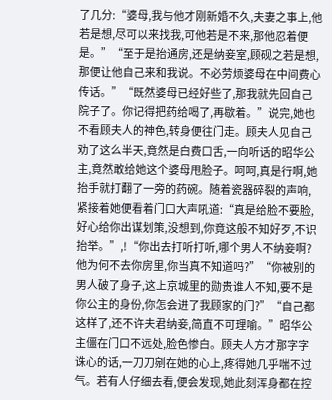了几分:“婆母,我与他才刚新婚不久,夫妻之事上,他若是想,尽可以来找我,可他若是不来,那他忍着便是。”“至于是抬通房,还是纳妾室,顾砚之若是想,那便让他自己来和我说。不必劳烦婆母在中间费心传话。”“既然婆母已经好些了,那我就先回自己院子了。你记得把药给喝了,再歇着。”说完,她也不看顾夫人的神色,转身便往门走。顾夫人见自己劝了这么半天,竟然是白费口舌,一向听话的昭华公主,竟然敢给她这个婆母甩脸子。呵呵,真是行啊,她抬手就打翻了一旁的药碗。随着瓷器碎裂的声响,紧接着她便看着门口大声吼道:“真是给脸不要脸,好心给你出谋划策,没想到,你竟这般不知好歹,不识抬举。”,!“你出去打听打听,哪个男人不纳妾啊?他为何不去你房里,你当真不知道吗?”“你被别的男人破了身子,这上京城里的勋贵谁人不知,要不是你公主的身份,你怎会进了我顾家的门?”“自己都这样了,还不许夫君纳妾,简直不可理喻。”昭华公主僵在门口不远处,脸色惨白。顾夫人方才那字字诛心的话,一刀刀剜在她的心上,疼得她几乎喘不过气。若有人仔细去看,便会发现,她此刻浑身都在控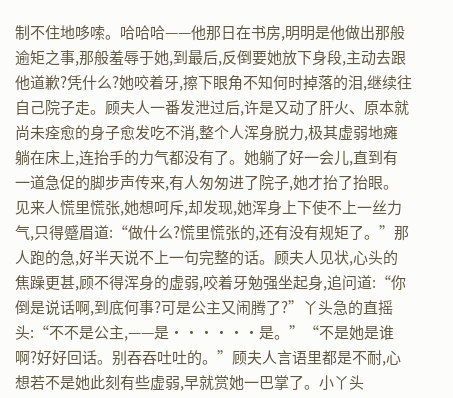制不住地哆嗦。哈哈哈——他那日在书房,明明是他做出那般逾矩之事,那般羞辱于她,到最后,反倒要她放下身段,主动去跟他道歉?凭什么?她咬着牙,擦下眼角不知何时掉落的泪,继续往自己院子走。顾夫人一番发泄过后,许是又动了肝火、原本就尚未痊愈的身子愈发吃不消,整个人浑身脱力,极其虚弱地瘫躺在床上,连抬手的力气都没有了。她躺了好一会儿,直到有一道急促的脚步声传来,有人匆匆进了院子,她才抬了抬眼。见来人慌里慌张,她想呵斥,却发现,她浑身上下使不上一丝力气,只得蹙眉道:“做什么?慌里慌张的,还有没有规矩了。”那人跑的急,好半天说不上一句完整的话。顾夫人见状,心头的焦躁更甚,顾不得浑身的虚弱,咬着牙勉强坐起身,追问道:“你倒是说话啊,到底何事?可是公主又闹腾了?”丫头急的直摇头:“不不是公主,——是······是。”“不是她是谁啊?好好回话。别吞吞吐吐的。”顾夫人言语里都是不耐,心想若不是她此刻有些虚弱,早就赏她一巴掌了。小丫头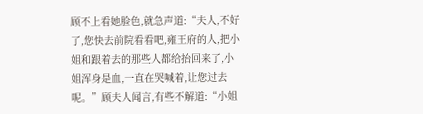顾不上看她脸色,就急声道:“夫人,不好了,您快去前院看看吧,雍王府的人,把小姐和跟着去的那些人都给抬回来了,小姐浑身是血,一直在哭喊着,让您过去呢。”顾夫人闻言,有些不解道:“小姐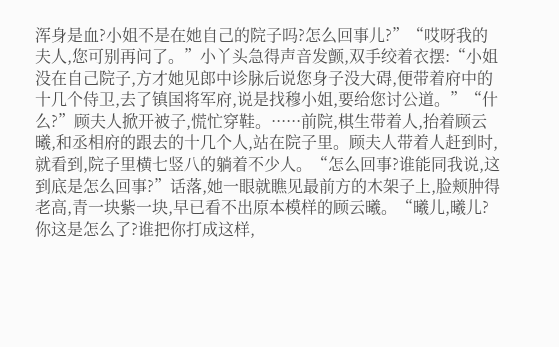浑身是血?小姐不是在她自己的院子吗?怎么回事儿?”“哎呀我的夫人,您可别再问了。”小丫头急得声音发颤,双手绞着衣摆:“小姐没在自己院子,方才她见郎中诊脉后说您身子没大碍,便带着府中的十几个侍卫,去了镇国将军府,说是找穆小姐,要给您讨公道。”“什么?”顾夫人掀开被子,慌忙穿鞋。······前院,棋生带着人,抬着顾云曦,和丞相府的跟去的十几个人,站在院子里。顾夫人带着人赶到时,就看到,院子里横七竖八的躺着不少人。“怎么回事?谁能同我说,这到底是怎么回事?”话落,她一眼就瞧见最前方的木架子上,脸颊肿得老高,青一块紫一块,早已看不出原本模样的顾云曦。“曦儿,曦儿?你这是怎么了?谁把你打成这样,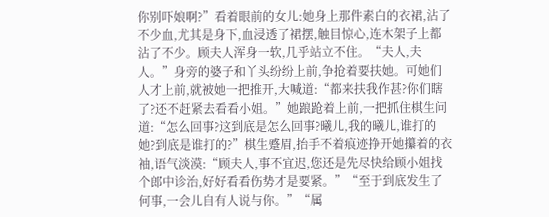你别吓娘啊?”看着眼前的女儿:她身上那件素白的衣裙,沾了不少血,尤其是身下,血浸透了裙摆,触目惊心,连木架子上都沾了不少。顾夫人浑身一软,几乎站立不住。“夫人,夫人。”身旁的婆子和丫头纷纷上前,争抢着要扶她。可她们人才上前,就被她一把推开,大喊道:“都来扶我作甚?你们瞎了?还不赶紧去看看小姐。”她踉跄着上前,一把抓住棋生问道:“怎么回事?这到底是怎么回事?曦儿,我的曦儿,谁打的她?到底是谁打的?”棋生蹙眉,抬手不着痕迹挣开她攥着的衣袖,语气淡漠:“顾夫人,事不宜迟,您还是先尽快给顾小姐找个郎中诊治,好好看看伤势才是要紧。”“至于到底发生了何事,一会儿自有人说与你。”“属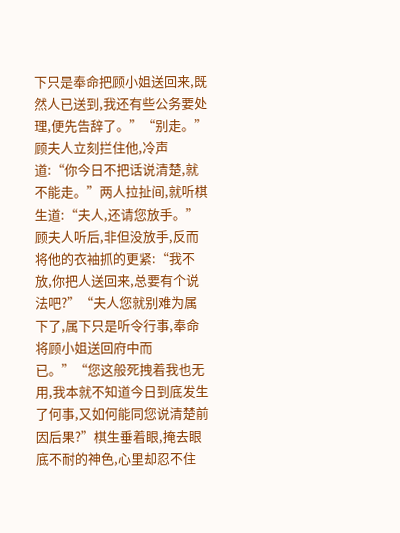下只是奉命把顾小姐送回来,既然人已送到,我还有些公务要处理,便先告辞了。”“别走。”顾夫人立刻拦住他,冷声道:“你今日不把话说清楚,就不能走。”两人拉扯间,就听棋生道:“夫人,还请您放手。”顾夫人听后,非但没放手,反而将他的衣袖抓的更紧:“我不放,你把人送回来,总要有个说法吧?”“夫人您就别难为属下了,属下只是听令行事,奉命将顾小姐送回府中而已。”“您这般死拽着我也无用,我本就不知道今日到底发生了何事,又如何能同您说清楚前因后果?”棋生垂着眼,掩去眼底不耐的神色,心里却忍不住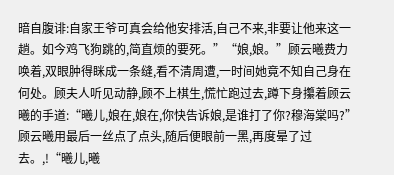暗自腹诽:自家王爷可真会给他安排活,自己不来,非要让他来这一趟。如今鸡飞狗跳的,简直烦的要死。”“娘,娘。”顾云曦费力唤着,双眼肿得眯成一条缝,看不清周遭,一时间她竟不知自己身在何处。顾夫人听见动静,顾不上棋生,慌忙跑过去,蹲下身攥着顾云曦的手道:“曦儿,娘在,娘在,你快告诉娘,是谁打了你?穆海棠吗?”顾云曦用最后一丝点了点头,随后便眼前一黑,再度晕了过去。,!“曦儿,曦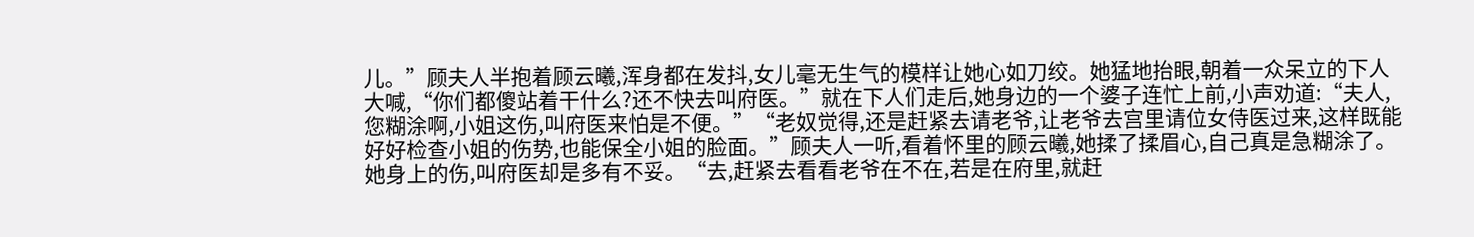儿。”顾夫人半抱着顾云曦,浑身都在发抖,女儿毫无生气的模样让她心如刀绞。她猛地抬眼,朝着一众呆立的下人大喊,“你们都傻站着干什么?还不快去叫府医。”就在下人们走后,她身边的一个婆子连忙上前,小声劝道:“夫人,您糊涂啊,小姐这伤,叫府医来怕是不便。”“老奴觉得,还是赶紧去请老爷,让老爷去宫里请位女侍医过来,这样既能好好检查小姐的伤势,也能保全小姐的脸面。”顾夫人一听,看着怀里的顾云曦,她揉了揉眉心,自己真是急糊涂了。她身上的伤,叫府医却是多有不妥。“去,赶紧去看看老爷在不在,若是在府里,就赶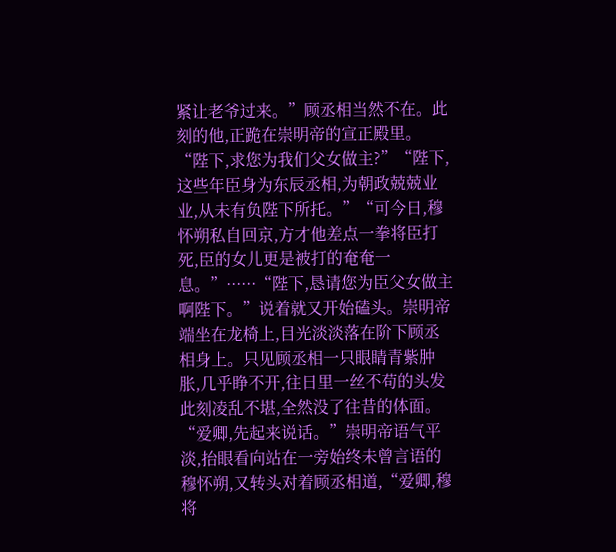紧让老爷过来。”顾丞相当然不在。此刻的他,正跪在崇明帝的宣正殿里。“陛下,求您为我们父女做主?”“陛下,这些年臣身为东辰丞相,为朝政兢兢业业,从未有负陛下所托。”“可今日,穆怀朔私自回京,方才他差点一拳将臣打死,臣的女儿更是被打的奄奄一息。”······“陛下,恳请您为臣父女做主啊陛下。”说着就又开始磕头。崇明帝端坐在龙椅上,目光淡淡落在阶下顾丞相身上。只见顾丞相一只眼睛青紫肿胀,几乎睁不开,往日里一丝不苟的头发此刻凌乱不堪,全然没了往昔的体面。“爱卿,先起来说话。”崇明帝语气平淡,抬眼看向站在一旁始终未曾言语的穆怀朔,又转头对着顾丞相道,“爱卿,穆将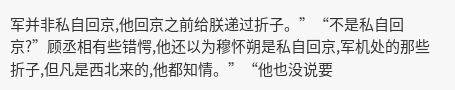军并非私自回京,他回京之前给朕递过折子。”“不是私自回京?”顾丞相有些错愕,他还以为穆怀朔是私自回京,军机处的那些折子,但凡是西北来的,他都知情。”“他也没说要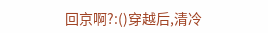回京啊?:()穿越后,清冷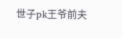世子pk王爷前夫